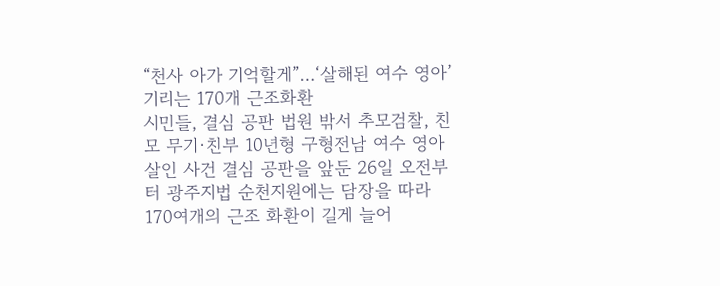“천사 아가 기억할게”…‘살해된 여수 영아’ 기리는 170개 근조화환
시민들, 결심 공판 법원 밖서 추모검찰, 친모 무기·친부 10년형 구형전남 여수 영아 살인 사건 결심 공판을 앞둔 26일 오전부터 광주지법 순천지원에는 담장을 따라 170여개의 근조 화환이 길게 늘어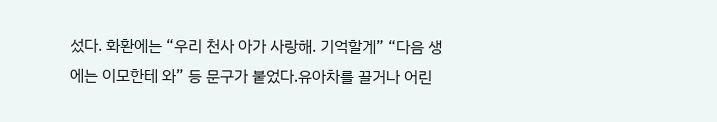섰다. 화환에는 “우리 천사 아가 사랑해. 기억할게” “다음 생에는 이모한테 와” 등 문구가 붙었다.유아차를 끌거나 어린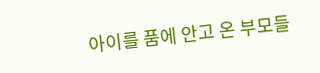아이를 품에 안고 온 부모들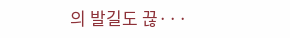의 발길도 끊···